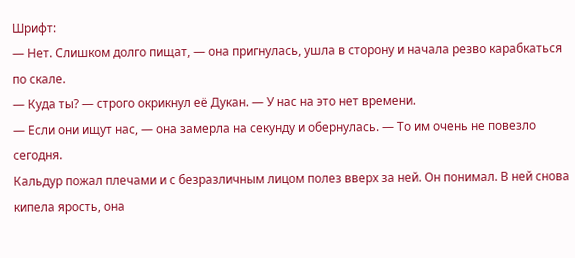Шрифт:
— Нет. Слишком долго пищат, — она пригнулась, ушла в сторону и начала резво карабкаться по скале.
— Куда ты? — строго окрикнул её Дукан. — У нас на это нет времени.
— Если они ищут нас, — она замерла на секунду и обернулась. — То им очень не повезло сегодня.
Кальдур пожал плечами и с безразличным лицом полез вверх за ней. Он понимал. В ней снова кипела ярость, она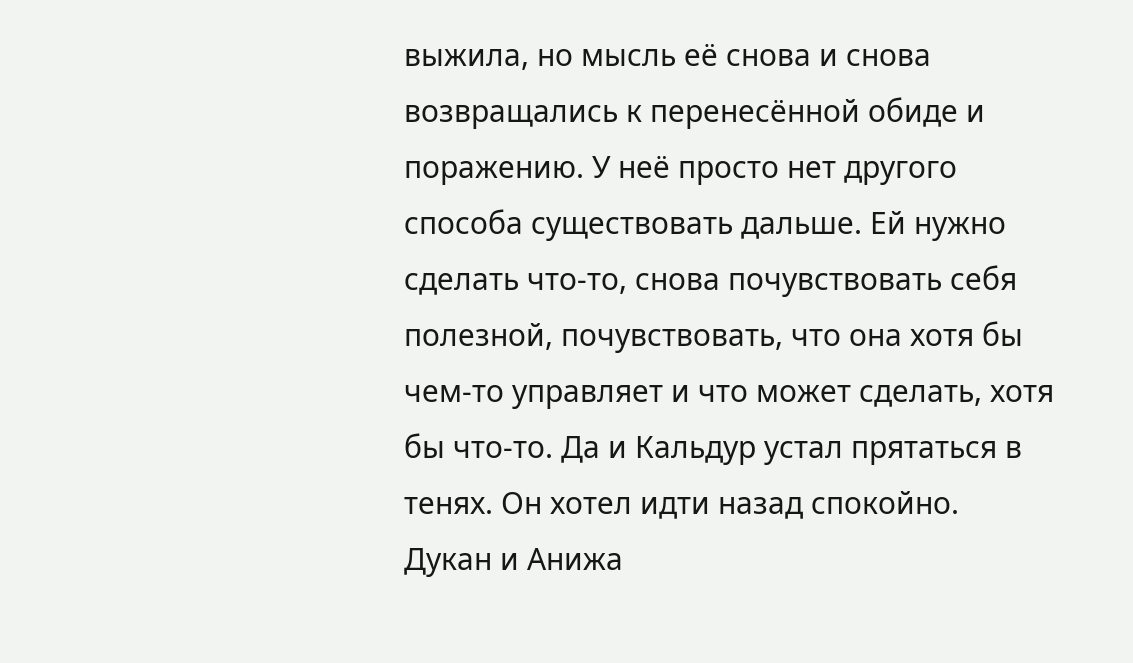выжила, но мысль её снова и снова возвращались к перенесённой обиде и поражению. У неё просто нет другого способа существовать дальше. Ей нужно сделать что-то, снова почувствовать себя полезной, почувствовать, что она хотя бы чем-то управляет и что может сделать, хотя бы что-то. Да и Кальдур устал прятаться в тенях. Он хотел идти назад спокойно.
Дукан и Анижа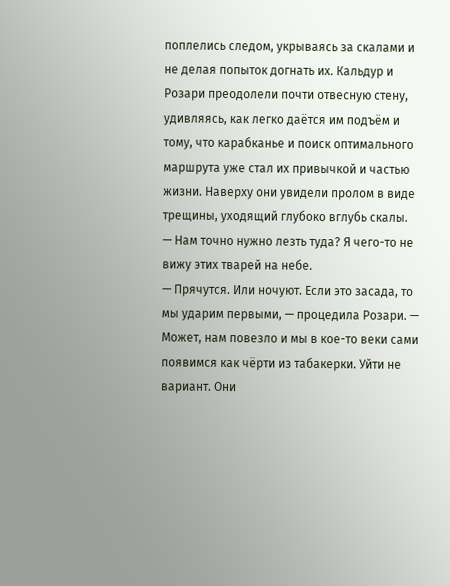поплелись следом, укрываясь за скалами и не делая попыток догнать их. Кальдур и Розари преодолели почти отвесную стену, удивляясь, как легко даётся им подъём и тому, что карабканье и поиск оптимального маршрута уже стал их привычкой и частью жизни. Наверху они увидели пролом в виде трещины, уходящий глубоко вглубь скалы.
— Нам точно нужно лезть туда? Я чего-то не вижу этих тварей на небе.
— Прячутся. Или ночуют. Если это засада, то мы ударим первыми, — процедила Розари. — Может, нам повезло и мы в кое-то веки сами появимся как чёрти из табакерки. Уйти не вариант. Они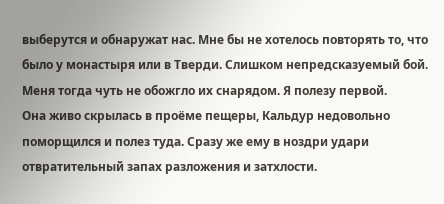выберутся и обнаружат нас. Мне бы не хотелось повторять то, что было у монастыря или в Тверди. Слишком непредсказуемый бой. Меня тогда чуть не обожгло их снарядом. Я полезу первой.
Она живо скрылась в проёме пещеры, Кальдур недовольно поморщился и полез туда. Сразу же ему в ноздри удари отвратительный запах разложения и затхлости.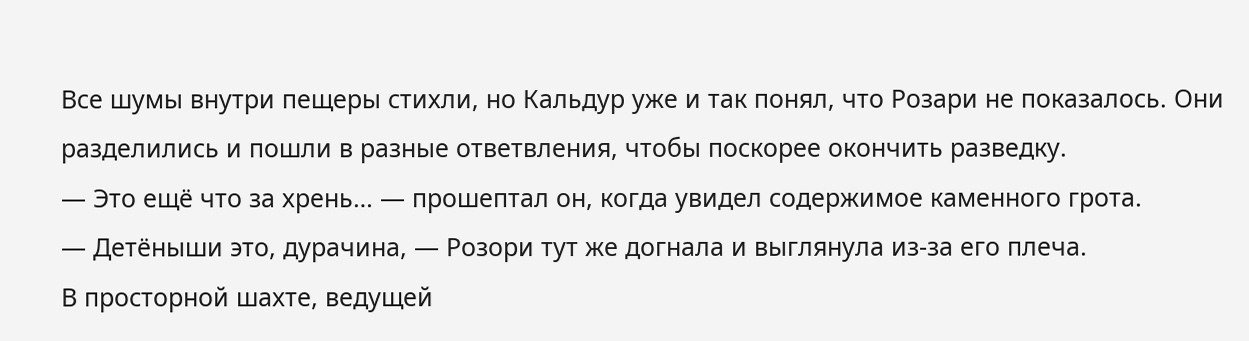Все шумы внутри пещеры стихли, но Кальдур уже и так понял, что Розари не показалось. Они разделились и пошли в разные ответвления, чтобы поскорее окончить разведку.
— Это ещё что за хрень… — прошептал он, когда увидел содержимое каменного грота.
— Детёныши это, дурачина, — Розори тут же догнала и выглянула из-за его плеча.
В просторной шахте, ведущей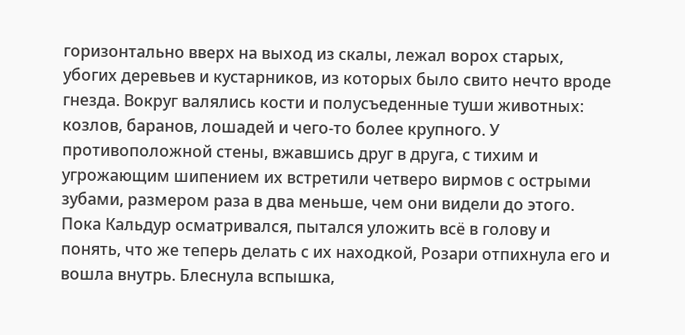горизонтально вверх на выход из скалы, лежал ворох старых, убогих деревьев и кустарников, из которых было свито нечто вроде гнезда. Вокруг валялись кости и полусъеденные туши животных: козлов, баранов, лошадей и чего-то более крупного. У противоположной стены, вжавшись друг в друга, с тихим и угрожающим шипением их встретили четверо вирмов с острыми зубами, размером раза в два меньше, чем они видели до этого.
Пока Кальдур осматривался, пытался уложить всё в голову и понять, что же теперь делать с их находкой, Розари отпихнула его и вошла внутрь. Блеснула вспышка,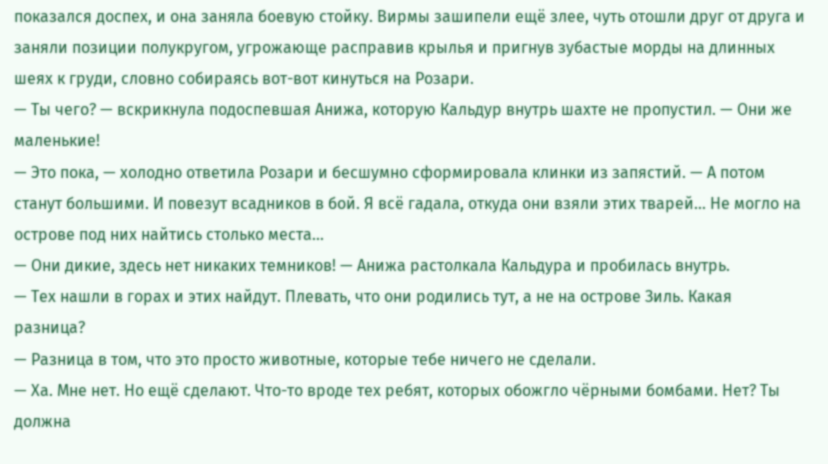показался доспех, и она заняла боевую стойку. Вирмы зашипели ещё злее, чуть отошли друг от друга и заняли позиции полукругом, угрожающе расправив крылья и пригнув зубастые морды на длинных шеях к груди, словно собираясь вот-вот кинуться на Розари.
— Ты чего? — вскрикнула подоспевшая Анижа, которую Кальдур внутрь шахте не пропустил. — Они же маленькие!
— Это пока, — холодно ответила Розари и бесшумно сформировала клинки из запястий. — А потом станут большими. И повезут всадников в бой. Я всё гадала, откуда они взяли этих тварей... Не могло на острове под них найтись столько места...
— Они дикие, здесь нет никаких темников! — Анижа растолкала Кальдура и пробилась внутрь.
— Тех нашли в горах и этих найдут. Плевать, что они родились тут, а не на острове Зиль. Какая разница?
— Разница в том, что это просто животные, которые тебе ничего не сделали.
— Ха. Мне нет. Но ещё сделают. Что-то вроде тех ребят, которых обожгло чёрными бомбами. Нет? Ты должна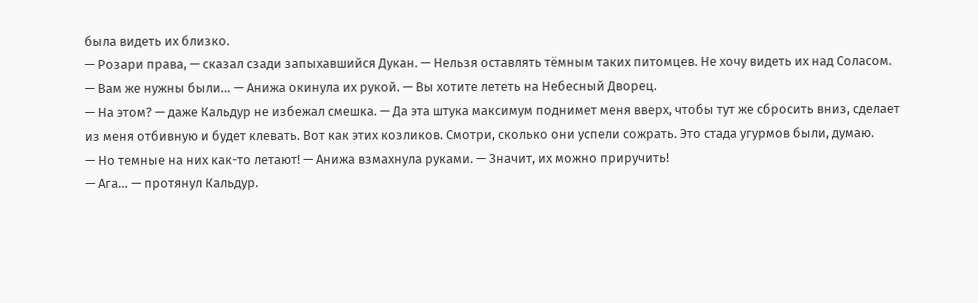была видеть их близко.
— Розари права, — сказал сзади запыхавшийся Дукан. — Нельзя оставлять тёмным таких питомцев. Не хочу видеть их над Соласом.
— Вам же нужны были… — Анижа окинула их рукой. — Вы хотите лететь на Небесный Дворец.
— На этом? — даже Кальдур не избежал смешка. — Да эта штука максимум поднимет меня вверх, чтобы тут же сбросить вниз, сделает из меня отбивную и будет клевать. Вот как этих козликов. Смотри, сколько они успели сожрать. Это стада угурмов были, думаю.
— Но темные на них как-то летают! — Анижа взмахнула руками. — Значит, их можно приручить!
— Ага… — протянул Кальдур.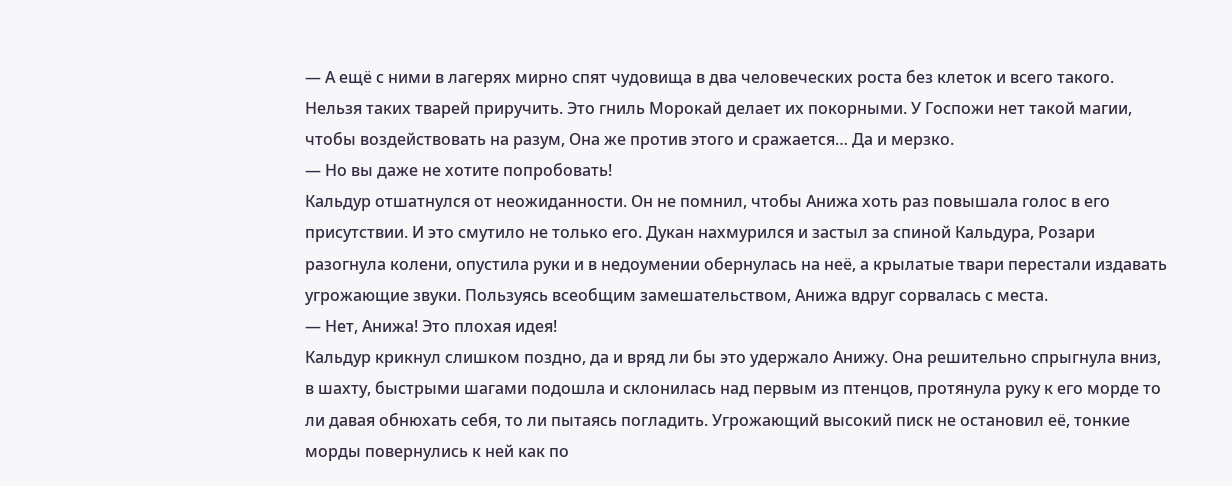— А ещё с ними в лагерях мирно спят чудовища в два человеческих роста без клеток и всего такого. Нельзя таких тварей приручить. Это гниль Морокай делает их покорными. У Госпожи нет такой магии, чтобы воздействовать на разум, Она же против этого и сражается… Да и мерзко.
— Но вы даже не хотите попробовать!
Кальдур отшатнулся от неожиданности. Он не помнил, чтобы Анижа хоть раз повышала голос в его присутствии. И это смутило не только его. Дукан нахмурился и застыл за спиной Кальдура, Розари разогнула колени, опустила руки и в недоумении обернулась на неё, а крылатые твари перестали издавать угрожающие звуки. Пользуясь всеобщим замешательством, Анижа вдруг сорвалась с места.
— Нет, Анижа! Это плохая идея!
Кальдур крикнул слишком поздно, да и вряд ли бы это удержало Анижу. Она решительно спрыгнула вниз, в шахту, быстрыми шагами подошла и склонилась над первым из птенцов, протянула руку к его морде то ли давая обнюхать себя, то ли пытаясь погладить. Угрожающий высокий писк не остановил её, тонкие морды повернулись к ней как по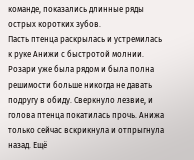команде, показались длинные ряды острых коротких зубов.
Пасть птенца раскрылась и устремилась к руке Анижи с быстротой молнии. Розари уже была рядом и была полна решимости больше никогда не давать подругу в обиду. Сверкнуло лезвие, и голова птенца покатилась прочь. Анижа только сейчас вскрикнула и отпрыгнула назад. Ещё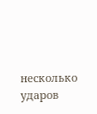несколько ударов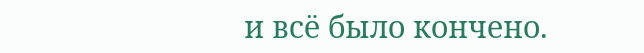и всё было кончено.